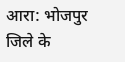आरा: भोजपुर जिले के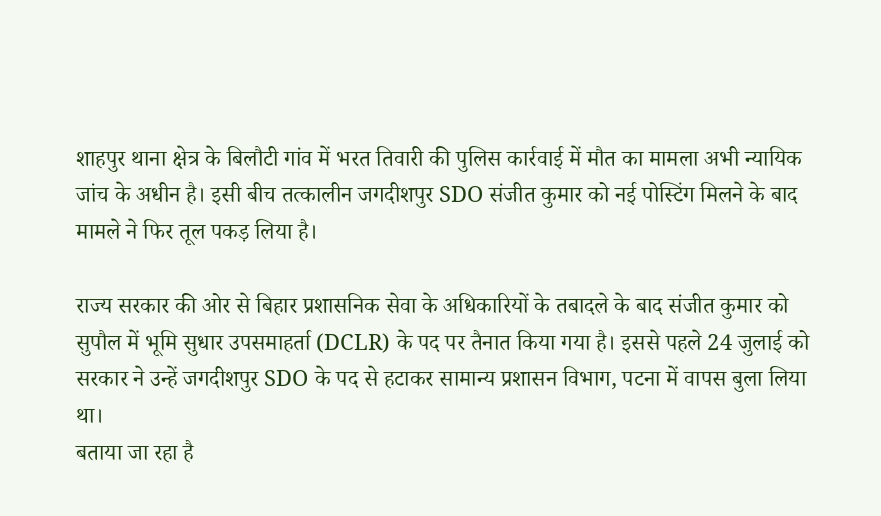शाहपुर थाना क्षेत्र के बिलौटी गांव में भरत तिवारी की पुलिस कार्रवाई में मौत का मामला अभी न्यायिक जांच के अधीन है। इसी बीच तत्कालीन जगदीशपुर SDO संजीत कुमार को नई पोस्टिंग मिलने के बाद मामले ने फिर तूल पकड़ लिया है।

राज्य सरकार की ओर से बिहार प्रशासनिक सेवा के अधिकारियों के तबादले के बाद संजीत कुमार को सुपौल में भूमि सुधार उपसमाहर्ता (DCLR) के पद पर तैनात किया गया है। इससे पहले 24 जुलाई को सरकार ने उन्हें जगदीशपुर SDO के पद से हटाकर सामान्य प्रशासन विभाग, पटना में वापस बुला लिया था।
बताया जा रहा है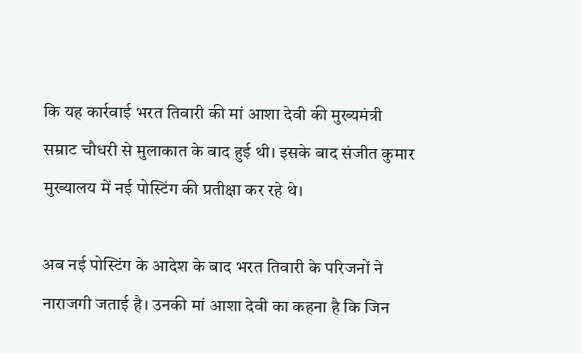कि यह कार्रवाई भरत तिवारी की मां आशा देवी की मुख्यमंत्री सम्राट चौधरी से मुलाकात के बाद हुई थी। इसके बाद संजीत कुमार मुख्यालय में नई पोस्टिंग की प्रतीक्षा कर रहे थे।

अब नई पोस्टिंग के आदेश के बाद भरत तिवारी के परिजनों ने नाराजगी जताई है। उनकी मां आशा देवी का कहना है कि जिन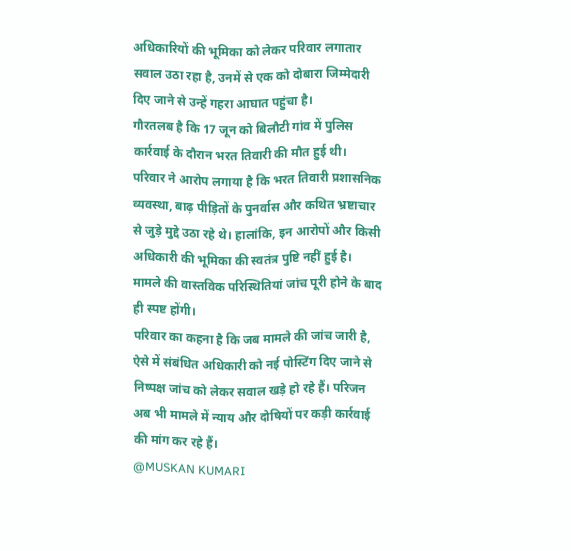अधिकारियों की भूमिका को लेकर परिवार लगातार सवाल उठा रहा है, उनमें से एक को दोबारा जिम्मेदारी दिए जाने से उन्हें गहरा आघात पहुंचा है।
गौरतलब है कि 17 जून को बिलौटी गांव में पुलिस कार्रवाई के दौरान भरत तिवारी की मौत हुई थी। परिवार ने आरोप लगाया है कि भरत तिवारी प्रशासनिक व्यवस्था, बाढ़ पीड़ितों के पुनर्वास और कथित भ्रष्टाचार से जुड़े मुद्दे उठा रहे थे। हालांकि, इन आरोपों और किसी अधिकारी की भूमिका की स्वतंत्र पुष्टि नहीं हुई है। मामले की वास्तविक परिस्थितियां जांच पूरी होने के बाद ही स्पष्ट होंगी।
परिवार का कहना है कि जब मामले की जांच जारी है, ऐसे में संबंधित अधिकारी को नई पोस्टिंग दिए जाने से निष्पक्ष जांच को लेकर सवाल खड़े हो रहे हैं। परिजन अब भी मामले में न्याय और दोषियों पर कड़ी कार्रवाई की मांग कर रहे हैं।
@MUSKAN KUMARI